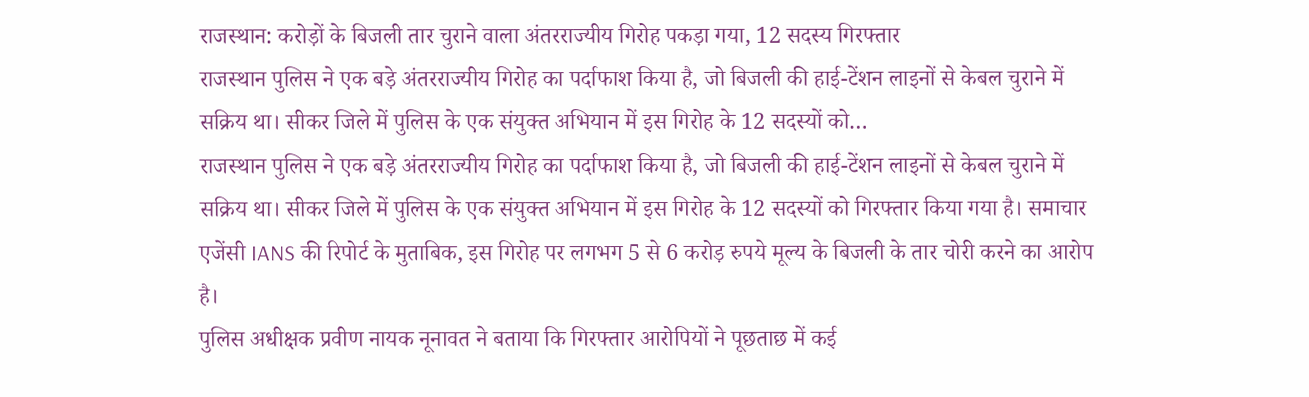राजस्थान: करोड़ों के बिजली तार चुराने वाला अंतरराज्यीय गिरोह पकड़ा गया, 12 सदस्य गिरफ्तार
राजस्थान पुलिस ने एक बड़े अंतरराज्यीय गिरोह का पर्दाफाश किया है, जो बिजली की हाई-टेंशन लाइनों से केबल चुराने में सक्रिय था। सीकर जिले में पुलिस के एक संयुक्त अभियान में इस गिरोह के 12 सदस्यों को…
राजस्थान पुलिस ने एक बड़े अंतरराज्यीय गिरोह का पर्दाफाश किया है, जो बिजली की हाई-टेंशन लाइनों से केबल चुराने में सक्रिय था। सीकर जिले में पुलिस के एक संयुक्त अभियान में इस गिरोह के 12 सदस्यों को गिरफ्तार किया गया है। समाचार एजेंसी IANS की रिपोर्ट के मुताबिक, इस गिरोह पर लगभग 5 से 6 करोड़ रुपये मूल्य के बिजली के तार चोरी करने का आरोप है।
पुलिस अधीक्षक प्रवीण नायक नूनावत ने बताया कि गिरफ्तार आरोपियों ने पूछताछ में कई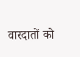वारदातों को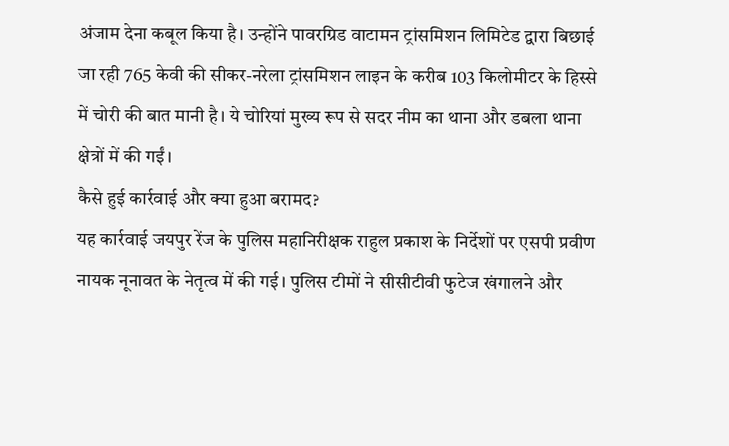अंजाम देना कबूल किया है। उन्होंने पावरग्रिड वाटामन ट्रांसमिशन लिमिटेड द्वारा बिछाई जा रही 765 केवी की सीकर-नरेला ट्रांसमिशन लाइन के करीब 103 किलोमीटर के हिस्से में चोरी की बात मानी है। ये चोरियां मुख्य रूप से सदर नीम का थाना और डबला थाना क्षेत्रों में की गईं।
कैसे हुई कार्रवाई और क्या हुआ बरामद?
यह कार्रवाई जयपुर रेंज के पुलिस महानिरीक्षक राहुल प्रकाश के निर्देशों पर एसपी प्रवीण नायक नूनावत के नेतृत्व में की गई। पुलिस टीमों ने सीसीटीवी फुटेज खंगालने और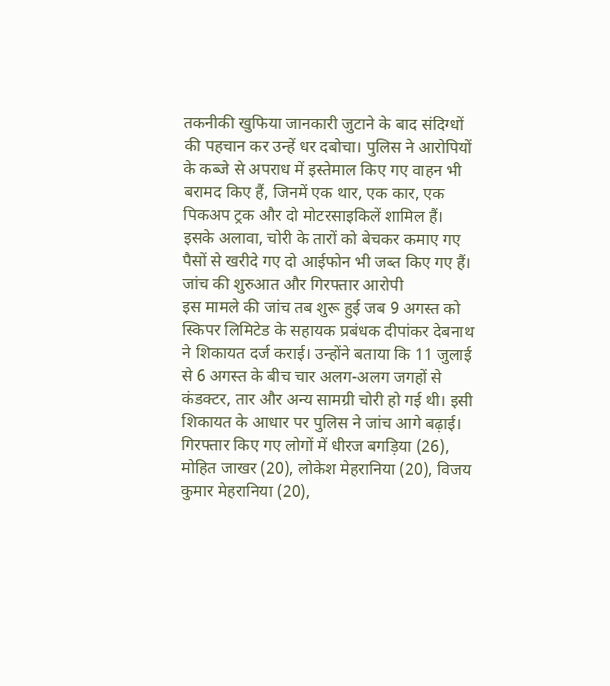तकनीकी खुफिया जानकारी जुटाने के बाद संदिग्धों की पहचान कर उन्हें धर दबोचा। पुलिस ने आरोपियों के कब्जे से अपराध में इस्तेमाल किए गए वाहन भी बरामद किए हैं, जिनमें एक थार, एक कार, एक पिकअप ट्रक और दो मोटरसाइकिलें शामिल हैं। इसके अलावा, चोरी के तारों को बेचकर कमाए गए पैसों से खरीदे गए दो आईफोन भी जब्त किए गए हैं।
जांच की शुरुआत और गिरफ्तार आरोपी
इस मामले की जांच तब शुरू हुई जब 9 अगस्त को स्किपर लिमिटेड के सहायक प्रबंधक दीपांकर देबनाथ ने शिकायत दर्ज कराई। उन्होंने बताया कि 11 जुलाई से 6 अगस्त के बीच चार अलग-अलग जगहों से कंडक्टर, तार और अन्य सामग्री चोरी हो गई थी। इसी शिकायत के आधार पर पुलिस ने जांच आगे बढ़ाई।
गिरफ्तार किए गए लोगों में धीरज बगड़िया (26), मोहित जाखर (20), लोकेश मेहरानिया (20), विजय कुमार मेहरानिया (20),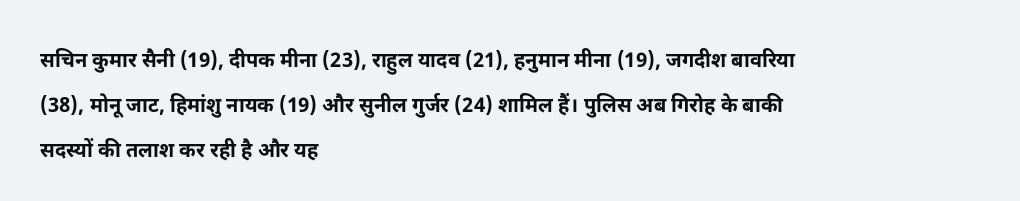सचिन कुमार सैनी (19), दीपक मीना (23), राहुल यादव (21), हनुमान मीना (19), जगदीश बावरिया (38), मोनू जाट, हिमांशु नायक (19) और सुनील गुर्जर (24) शामिल हैं। पुलिस अब गिरोह के बाकी सदस्यों की तलाश कर रही है और यह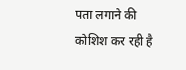पता लगाने की कोशिश कर रही है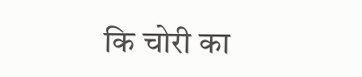कि चोरी का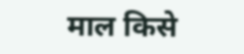माल किसे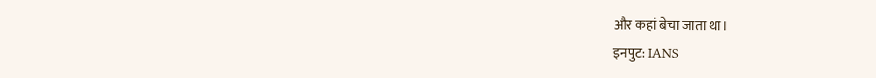और कहां बेचा जाता था।
इनपुट: IANS